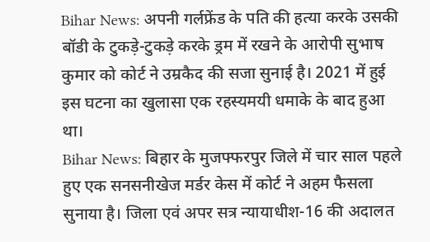Bihar News: अपनी गर्लफ्रेंड के पति की हत्या करके उसकी बॉडी के टुकड़े-टुकड़े करके ड्रम में रखने के आरोपी सुभाष कुमार को कोर्ट ने उम्रकैद की सजा सुनाई है। 2021 में हुई इस घटना का खुलासा एक रहस्यमयी धमाके के बाद हुआ था।
Bihar News: बिहार के मुजफ्फरपुर जिले में चार साल पहले हुए एक सनसनीखेज मर्डर केस में कोर्ट ने अहम फैसला सुनाया है। जिला एवं अपर सत्र न्यायाधीश-16 की अदालत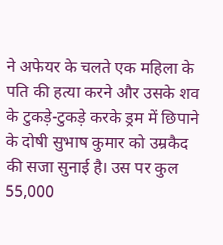ने अफेयर के चलते एक महिला के पति की हत्या करने और उसके शव के टुकड़े-टुकड़े करके ड्रम में छिपाने के दोषी सुभाष कुमार को उम्रकैद की सजा सुनाई है। उस पर कुल 55,000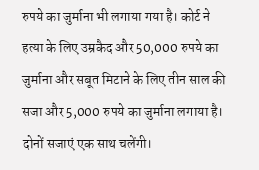रुपये का जुर्माना भी लगाया गया है। कोर्ट ने हत्या के लिए उम्रकैद और 50,000 रुपये का जुर्माना और सबूत मिटाने के लिए तीन साल की सजा और 5,000 रुपये का जुर्माना लगाया है। दोनों सजाएं एक साथ चलेंगी।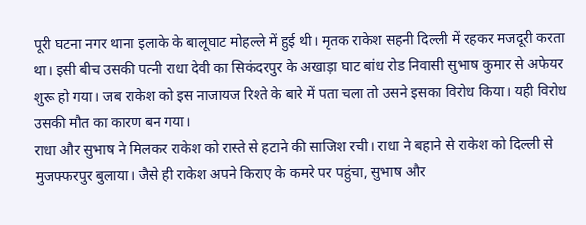पूरी घटना नगर थाना इलाके के बालूघाट मोहल्ले में हुई थी। मृतक राकेश सहनी दिल्ली में रहकर मजदूरी करता था। इसी बीच उसकी पत्नी राधा देवी का सिकंदरपुर के अखाड़ा घाट बांध रोड निवासी सुभाष कुमार से अफेयर शुरू हो गया। जब राकेश को इस नाजायज रिश्ते के बारे में पता चला तो उसने इसका विरोध किया। यही विरोध उसकी मौत का कारण बन गया।
राधा और सुभाष ने मिलकर राकेश को रास्ते से हटाने की साजिश रची। राधा ने बहाने से राकेश को दिल्ली से मुजफ्फरपुर बुलाया। जैसे ही राकेश अपने किराए के कमरे पर पहुंचा, सुभाष और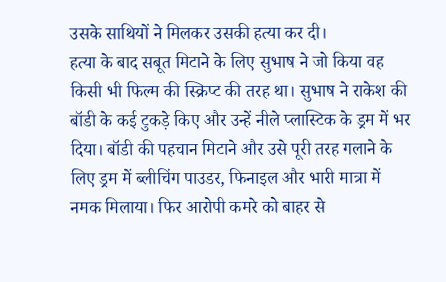उसके साथियों ने मिलकर उसकी हत्या कर दी।
हत्या के बाद सबूत मिटाने के लिए सुभाष ने जो किया वह किसी भी फिल्म की स्क्रिप्ट की तरह था। सुभाष ने राकेश की बॉडी के कई टुकड़े किए और उन्हें नीले प्लास्टिक के ड्रम में भर दिया। बॉडी की पहचान मिटाने और उसे पूरी तरह गलाने के लिए ड्रम में ब्लीचिंग पाउडर, फिनाइल और भारी मात्रा में नमक मिलाया। फिर आरोपी कमरे को बाहर से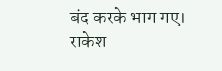बंद करके भाग गए।
राकेश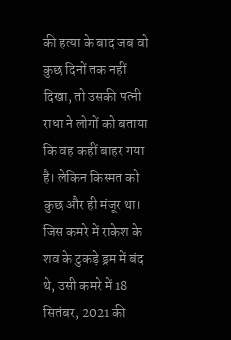की हत्या के बाद जब वो कुछ दिनों तक नहीं दिखा, तो उसकी पत्नी राधा ने लोगों को बताया कि वह कहीं बाहर गया है। लेकिन किस्मत को कुछ और ही मंजूर था। जिस कमरे में राकेश के शव के टुकड़े ड्रम में बंद थे, उसी कमरे में 18 सितंबर, 2021 की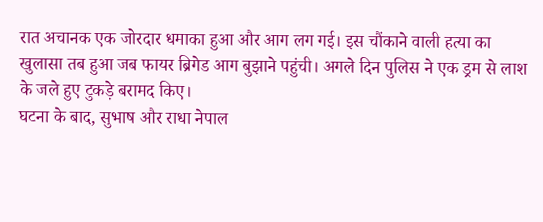रात अचानक एक जोरदार धमाका हुआ और आग लग गई। इस चौंकाने वाली हत्या का खुलासा तब हुआ जब फायर ब्रिगेड आग बुझाने पहुंची। अगले दिन पुलिस ने एक ड्रम से लाश के जले हुए टुकड़े बरामद किए।
घटना के बाद, सुभाष और राधा नेपाल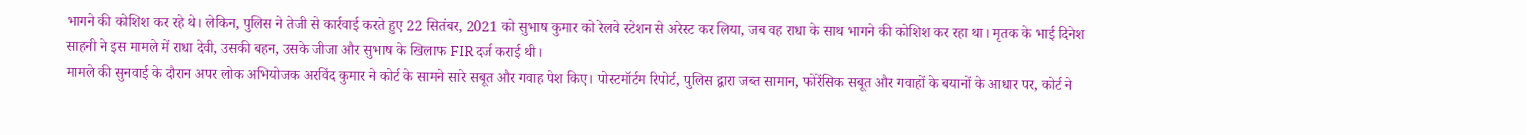भागने की कोशिश कर रहे थे। लेकिन, पुलिस ने तेजी से कार्रवाई करते हुए 22 सितंबर, 2021 को सुभाष कुमार को रेलवे स्टेशन से अरेस्ट कर लिया, जब वह राधा के साथ भागने की कोशिश कर रहा था। मृतक के भाई दिनेश साहनी ने इस मामले में राधा देवी, उसकी बहन, उसके जीजा और सुभाष के खिलाफ FIR दर्ज कराई थी।
मामले की सुनवाई के दौरान अपर लोक अभियोजक अरविंद कुमार ने कोर्ट के सामने सारे सबूत और गवाह पेश किए। पोस्टमॉर्टम रिपोर्ट, पुलिस द्वारा जब्त सामान, फोरेंसिक सबूत और गवाहों के बयानों के आधार पर, कोर्ट ने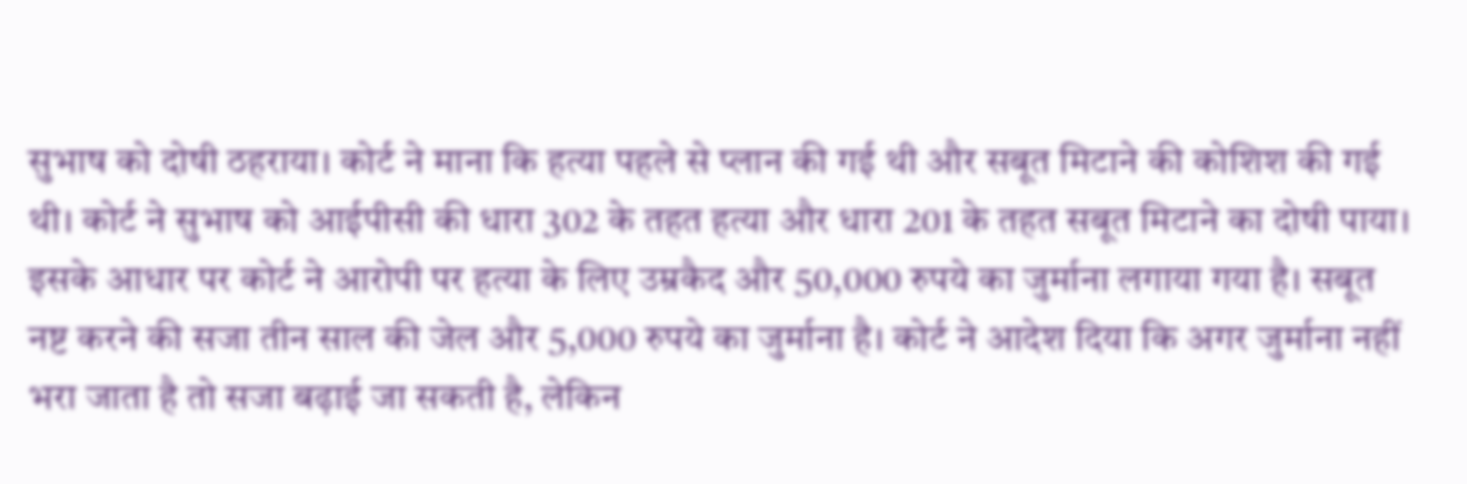सुभाष को दोषी ठहराया। कोर्ट ने माना कि हत्या पहले से प्लान की गई थी और सबूत मिटाने की कोशिश की गई थी। कोर्ट ने सुभाष को आईपीसी की धारा 302 के तहत हत्या और धारा 201 के तहत सबूत मिटाने का दोषी पाया।
इसके आधार पर कोर्ट ने आरोपी पर हत्या के लिए उम्रकैद और 50,000 रुपये का जुर्माना लगाया गया है। सबूत नष्ट करने की सजा तीन साल की जेल और 5,000 रुपये का जुर्माना है। कोर्ट ने आदेश दिया कि अगर जुर्माना नहीं भरा जाता है तो सजा बढ़ाई जा सकती है, लेकिन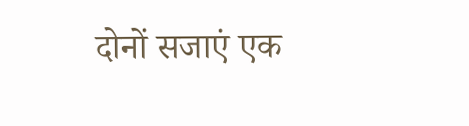दोनों सजाएं एक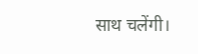साथ चलेंगी।